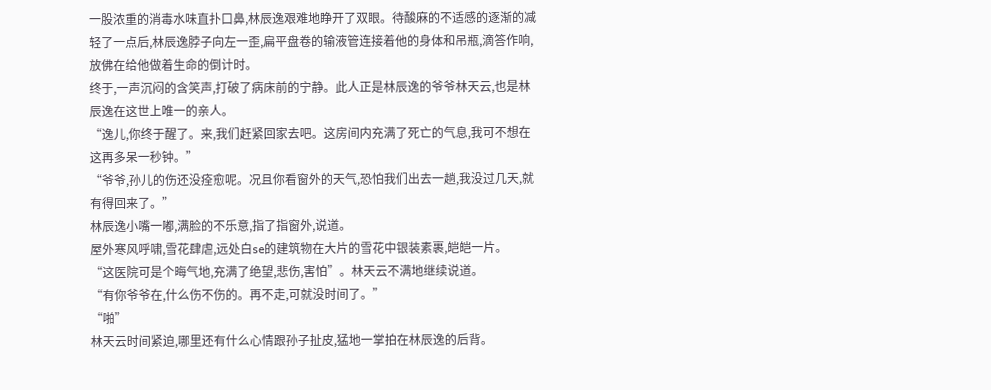一股浓重的消毒水味直扑口鼻,林辰逸艰难地睁开了双眼。待酸麻的不适感的逐渐的减轻了一点后,林辰逸脖子向左一歪,扁平盘卷的输液管连接着他的身体和吊瓶,滴答作响,放佛在给他做着生命的倒计时。
终于,一声沉闷的含笑声,打破了病床前的宁静。此人正是林辰逸的爷爷林天云,也是林辰逸在这世上唯一的亲人。
“逸儿,你终于醒了。来,我们赶紧回家去吧。这房间内充满了死亡的气息,我可不想在这再多呆一秒钟。”
“爷爷,孙儿的伤还没痊愈呢。况且你看窗外的天气,恐怕我们出去一趟,我没过几天,就有得回来了。”
林辰逸小嘴一嘟,满脸的不乐意,指了指窗外,说道。
屋外寒风呼啸,雪花肆虐,远处白se的建筑物在大片的雪花中银装素裹,皑皑一片。
“这医院可是个晦气地,充满了绝望,悲伤,害怕”。林天云不满地继续说道。
“有你爷爷在,什么伤不伤的。再不走,可就没时间了。”
“啪”
林天云时间紧迫,哪里还有什么心情跟孙子扯皮,猛地一掌拍在林辰逸的后背。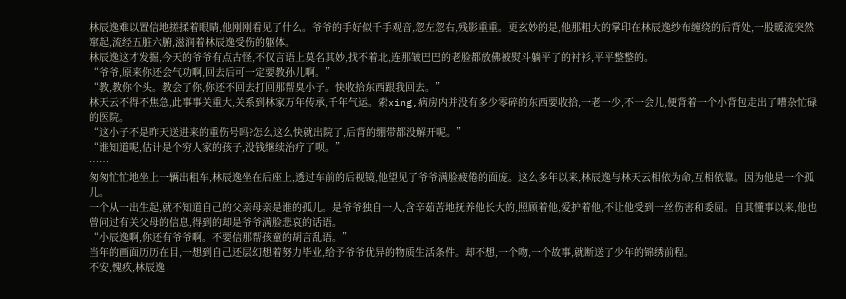林辰逸难以置信地搓揉着眼睛,他刚刚看见了什么。爷爷的手好似千手观音,忽左忽右,残影重重。更玄妙的是,他那粗大的掌印在林辰逸纱布缠绕的后背处,一股暖流突然窜起,流经五脏六腑,滋润着林辰逸受伤的躯体。
林辰逸这才发掘,今天的爷爷有点古怪,不仅言语上莫名其妙,找不着北,连那皱巴巴的老脸都放佛被熨斗躺平了的衬衫,平平整整的。
“爷爷,原来你还会气功啊,回去后可一定要教孙儿啊。”
“教,教你个头。教会了你,你还不回去打回那帮臭小子。快收拾东西跟我回去。”
林天云不得不焦急,此事事关重大,关系到林家万年传承,千年气运。索xing,病房内并没有多少零碎的东西要收拾,一老一少,不一会儿,便背着一个小背包走出了嘈杂忙碌的医院。
“这小子不是昨天送进来的重伤号吗?怎么这么快就出院了,后背的绷带都没解开呢。”
“谁知道呢,估计是个穷人家的孩子,没钱继续治疗了呗。”
……
匆匆忙忙地坐上一辆出租车,林辰逸坐在后座上,透过车前的后视镜,他望见了爷爷满脸疲倦的面庞。这么多年以来,林辰逸与林天云相依为命,互相依靠。因为他是一个孤儿。
一个从一出生起,就不知道自己的父亲母亲是谁的孤儿。是爷爷独自一人,含辛茹苦地抚养他长大的,照顾着他,爱护着他,不让他受到一丝伤害和委屈。自其懂事以来,他也曾问过有关父母的信息,得到的却是爷爷满脸悲哀的话语。
“小辰逸啊,你还有爷爷啊。不要信那帮孩童的胡言乱语。”
当年的画面历历在目,一想到自己还层幻想着努力毕业,给予爷爷优异的物质生活条件。却不想,一个吻,一个故事,就断送了少年的锦绣前程。
不安,愧疚,林辰逸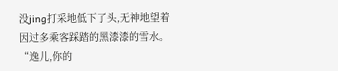没jing打采地低下了头,无神地望着因过多乘客踩踏的黑漆漆的雪水。
“逸儿,你的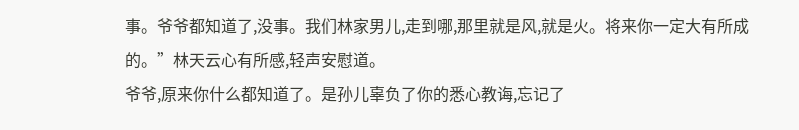事。爷爷都知道了,没事。我们林家男儿,走到哪,那里就是风,就是火。将来你一定大有所成的。”林天云心有所感,轻声安慰道。
爷爷,原来你什么都知道了。是孙儿辜负了你的悉心教诲,忘记了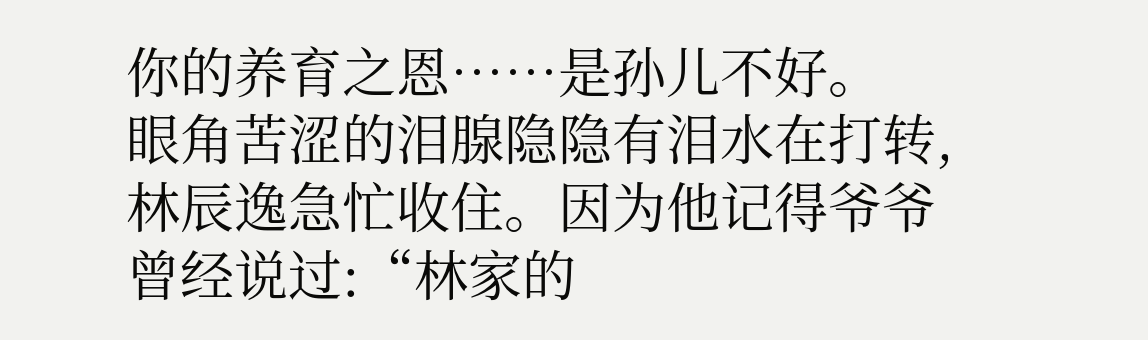你的养育之恩……是孙儿不好。
眼角苦涩的泪腺隐隐有泪水在打转,林辰逸急忙收住。因为他记得爷爷曾经说过:“林家的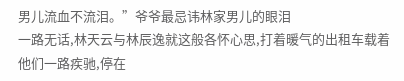男儿流血不流泪。”爷爷最忌讳林家男儿的眼泪
一路无话,林天云与林辰逸就这般各怀心思,打着暖气的出租车载着他们一路疾驰,停在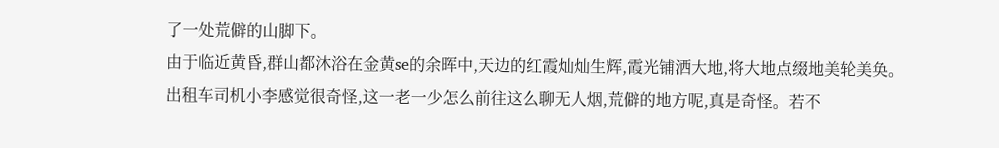了一处荒僻的山脚下。
由于临近黄昏,群山都沐浴在金黄se的余晖中,天边的红霞灿灿生辉,霞光铺洒大地,将大地点缀地美轮美奂。
出租车司机小李感觉很奇怪,这一老一少怎么前往这么聊无人烟,荒僻的地方呢,真是奇怪。若不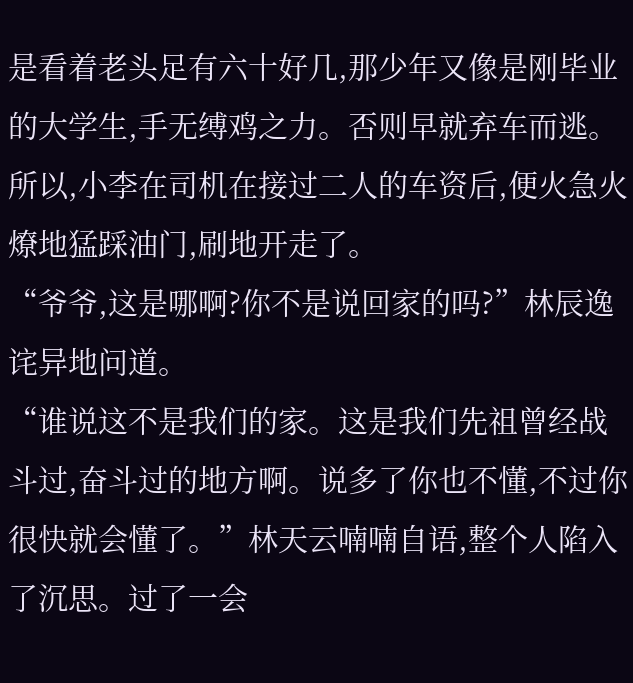是看着老头足有六十好几,那少年又像是刚毕业的大学生,手无缚鸡之力。否则早就弃车而逃。所以,小李在司机在接过二人的车资后,便火急火燎地猛踩油门,刷地开走了。
“爷爷,这是哪啊?你不是说回家的吗?”林辰逸诧异地问道。
“谁说这不是我们的家。这是我们先祖曾经战斗过,奋斗过的地方啊。说多了你也不懂,不过你很快就会懂了。”林天云喃喃自语,整个人陷入了沉思。过了一会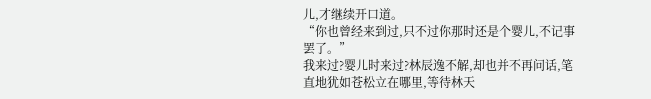儿,才继续开口道。
“你也曾经来到过,只不过你那时还是个婴儿,不记事罢了。”
我来过?婴儿时来过?林辰逸不解,却也并不再问话,笔直地犹如苍松立在哪里,等待林天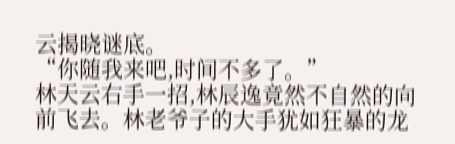云揭晓谜底。
“你随我来吧,时间不多了。”
林天云右手一招,林辰逸竟然不自然的向前飞去。林老爷子的大手犹如狂暴的龙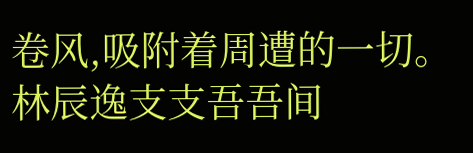卷风,吸附着周遭的一切。林辰逸支支吾吾间